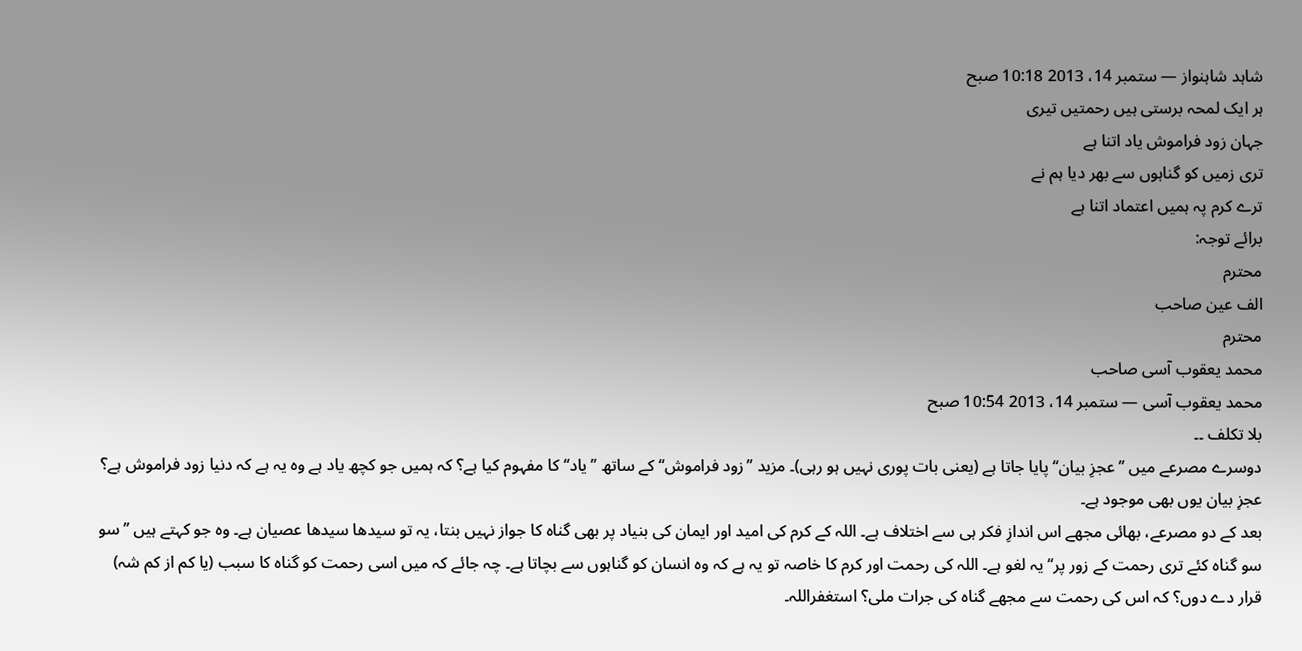شاہد شاہنواز — ستمبر 14، 2013 10:18 صبح
ہر ایک لمحہ برستی ہیں رحمتیں تیری
جہان زود فراموش یاد اتنا ہے
تری زمیں کو گناہوں سے بھر دیا ہم نے
ترے کرم پہ ہمیں اعتماد اتنا ہے
برائے توجہ:
محترم
الف عین صاحب
محترم
محمد یعقوب آسی صاحب
محمد یعقوب آسی — ستمبر 14، 2013 10:54 صبح
بلا تکلف ۔۔
دوسرے مصرعے میں ’’عجزِ بیان‘‘ پایا جاتا ہے (یعنی بات پوری نہیں ہو رہی)۔ مزید ’’زود فراموش‘‘ کے ساتھ ’’یاد‘‘ کا مفہوم کیا ہے؟ کہ ہمیں جو کچھ یاد ہے وہ یہ ہے کہ دنیا زود فراموش ہے؟ عجزِ بیان یوں بھی موجود ہے۔
بعد کے دو مصرعے، بھائی مجھے اس اندازِ فکر ہی سے اختلاف ہے۔ اللہ کے کرم کی امید اور ایمان کی بنیاد پر بھی گناہ کا جواز نہیں بنتا، یہ تو سیدھا سیدھا عصیان ہے۔ وہ جو کہتے ہیں ’’سو سو گناہ کئے تری رحمت کے زور پر‘‘ یہ لغو ہے۔ اللہ کی رحمت اور کرم کا خاصہ تو یہ ہے کہ وہ انسان کو گناہوں سے بچاتا ہے۔ چہ جائے کہ میں اسی رحمت کو گناہ کا سبب (یا کم از کم شہ) قرار دے دوں؟ کہ اس کی رحمت سے مجھے گناہ کی جرات ملی؟ استغفراللہ۔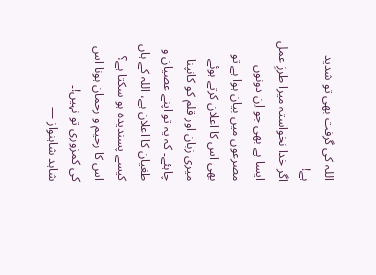اللہ کی گرفت بھی تو شدید ہے!
اگر خدا نخواستہ میرا طرزِ عمل ایسا ہے بھی جو اِن دونوں مصرعوں میں بیان ہوا ہے تو بھی اس کا اعلان کرتے ہوئے میری زبان اور قلم کو کانپنا چاہئے۔ کہ یہ تو اپنے عصیان و طغیان کا اعلان ہے، اللہ کے ہاں کیسے پسندیدہ ہو سکتا ہے؟ اس کا رحیم و رحمان ہونا اس کی کمزوری تو نہیں!۔
شاہد شاہنواز —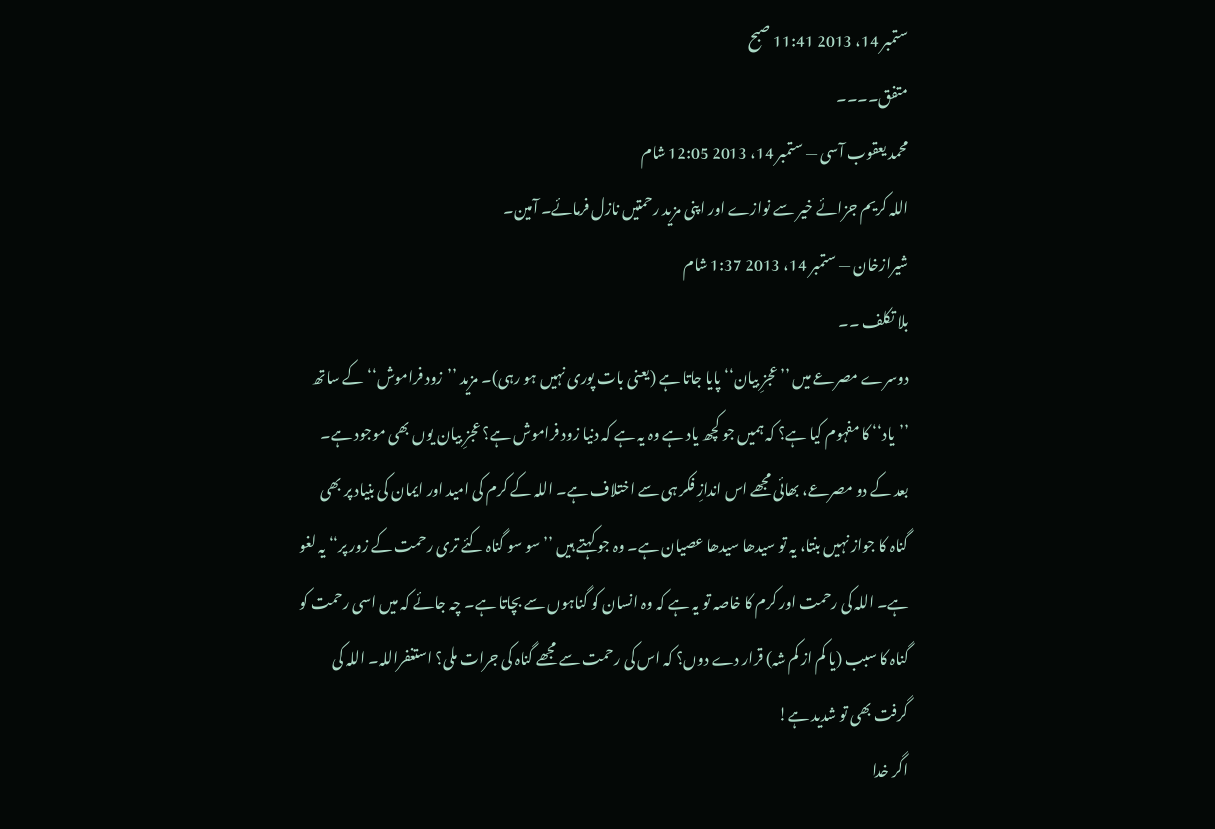ستمبر 14، 2013 11:41 صبح
متفق۔۔۔۔
محمد یعقوب آسی — ستمبر 14، 2013 12:05 شام
اللہ کریم جزائے خیر سے نوازے اور اپنی مزید رحمتیں نازل فرمائے۔ آمین۔
شیرازخان — ستمبر 14، 2013 1:37 شام
بلا تکلف ۔۔
دوسرے مصرعے میں ’’عجزِ بیان‘‘ پایا جاتا ہے (یعنی بات پوری نہیں ہو رہی)۔ مزید ’’زود فراموش‘‘ کے ساتھ ’’یاد‘‘ کا مفہوم کیا ہے؟ کہ ہمیں جو کچھ یاد ہے وہ یہ ہے کہ دنیا زود فراموش ہے؟ عجزِ بیان یوں بھی موجود ہے۔
بعد کے دو مصرعے، بھائی مجھے اس اندازِ فکر ہی سے اختلاف ہے۔ اللہ کے کرم کی امید اور ایمان کی بنیاد پر بھی گناہ کا جواز نہیں بنتا، یہ تو سیدھا سیدھا عصیان ہے۔ وہ جو کہتے ہیں ’’سو سو گناہ کئے تری رحمت کے زور پر‘‘ یہ لغو ہے۔ اللہ کی رحمت اور کرم کا خاصہ تو یہ ہے کہ وہ انسان کو گناہوں سے بچاتا ہے۔ چہ جائے کہ میں اسی رحمت کو گناہ کا سبب (یا کم از کم شہ) قرار دے دوں؟ کہ اس کی رحمت سے مجھے گناہ کی جرات ملی؟ استغفراللہ۔ اللہ کی گرفت بھی تو شدید ہے!
اگر خدا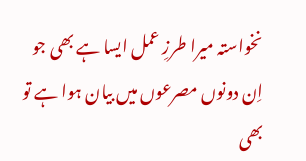نخواستہ میرا طرزِ عمل ایسا ہے بھی جو اِن دونوں مصرعوں میں بیان ہوا ہے تو بھی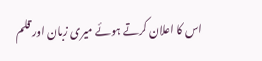اس کا اعلان کرتے ہوئے میری زبان اور قلم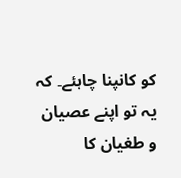کو کانپنا چاہئے۔ کہ یہ تو اپنے عصیان و طغیان کا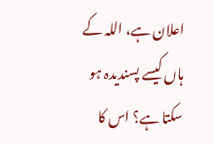اعلان ہے، اللہ کے ہاں کیسے پسندیدہ ہو سکتا ہے؟ اس کا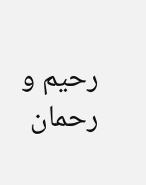رحیم و رحمان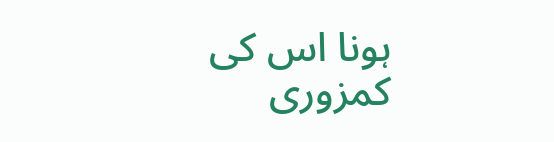ہونا اس کی کمزوری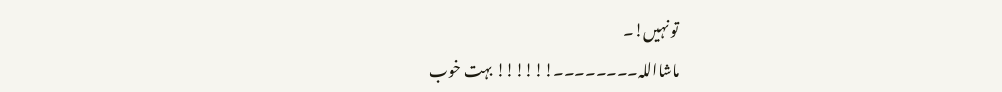تو نہیں!۔
ماشااللہ۔۔۔۔۔۔۔۔!!!!!! بہت خوب